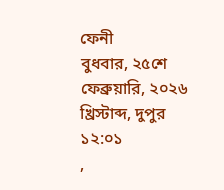ফেনী
বুধবার, ২৫শে ফেব্রুয়ারি, ২০২৬ খ্রিস্টাব্দ, দুপুর ১২:০১
,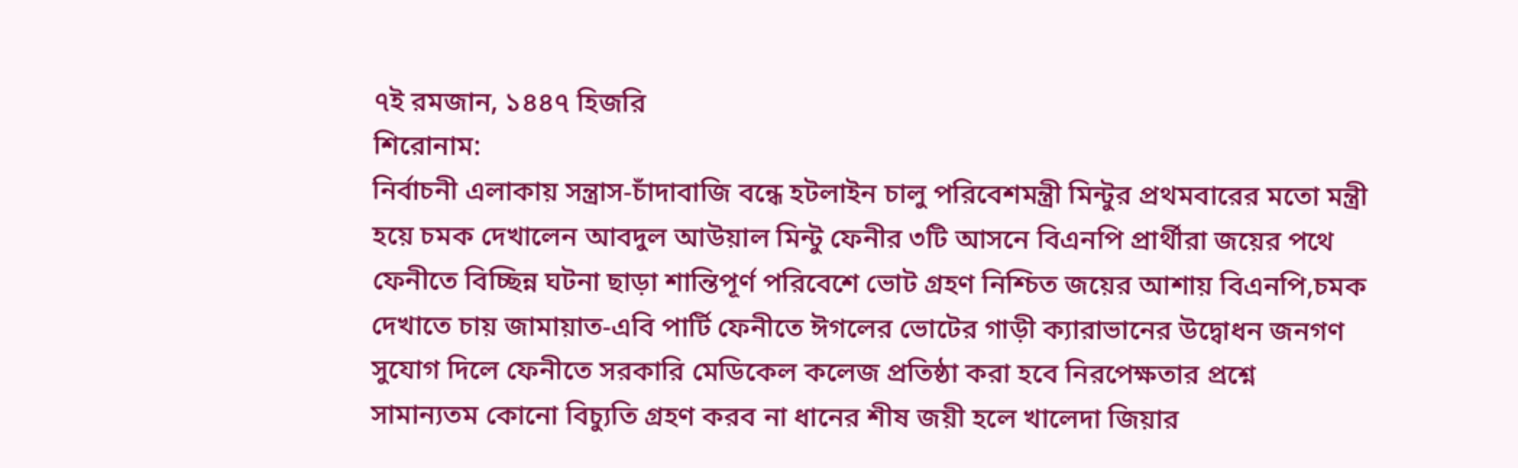৭ই রমজান, ১৪৪৭ হিজরি
শিরোনাম:
নির্বাচনী এলাকায় সন্ত্রাস-চাঁদাবাজি বন্ধে হটলাইন চালু পরিবেশমন্ত্রী মিন্টুর প্রথমবারের মতো মন্ত্রী হয়ে চমক দেখালেন আবদুল আউয়াল মিন্টু ফেনীর ৩টি আসনে বিএনপি প্রার্থীরা জয়ের পথে ফেনীতে বিচ্ছিন্ন ঘটনা ছাড়া শান্তিপূর্ণ পরিবেশে ভোট গ্রহণ নিশ্চিত জয়ের আশায় বিএনপি,চমক দেখাতে চায় জামায়াত-এবি পার্টি ফেনীতে ঈগলের ভোটের গাড়ী ক্যারাভানের উদ্বোধন জনগণ সুযোগ দিলে ফেনীতে সরকারি মেডিকেল কলেজ প্রতিষ্ঠা করা হবে নিরপেক্ষতার প্রশ্নে সামান্যতম কোনো বিচ্যুতি গ্রহণ করব না ধানের শীষ জয়ী হলে খালেদা জিয়ার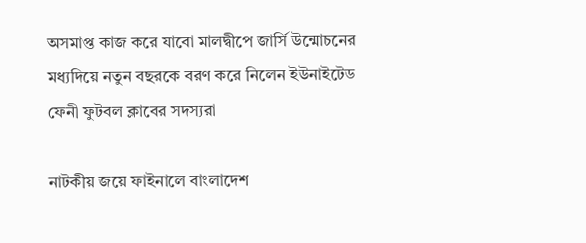অসমাপ্ত কাজ করে যাবো মালদ্বীপে জার্সি উন্মোচনের মধ্যদিয়ে নতুন বছরকে বরণ করে নিলেন ইউনাইটেড ফেনী ফুটবল ক্লাবের সদস্যরা

নাটকীয় জয়ে ফাইনালে বাংলাদেশ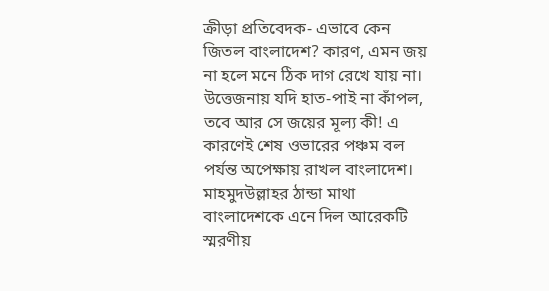ক্রীড়া প্রতিবেদক- এভাবে কেন জিতল বাংলাদেশ? কারণ, এমন জয় না হলে মনে ঠিক দাগ রেখে যায় না। উত্তেজনায় যদি হাত-পাই না কাঁপল, তবে আর সে জয়ের মূল্য কী! এ কারণেই শেষ ওভারের পঞ্চম বল পর্যন্ত অপেক্ষায় রাখল বাংলাদেশ। মাহমুদউল্লাহর ঠান্ডা মাথা বাংলাদেশকে এনে দিল আরেকটি স্মরণীয়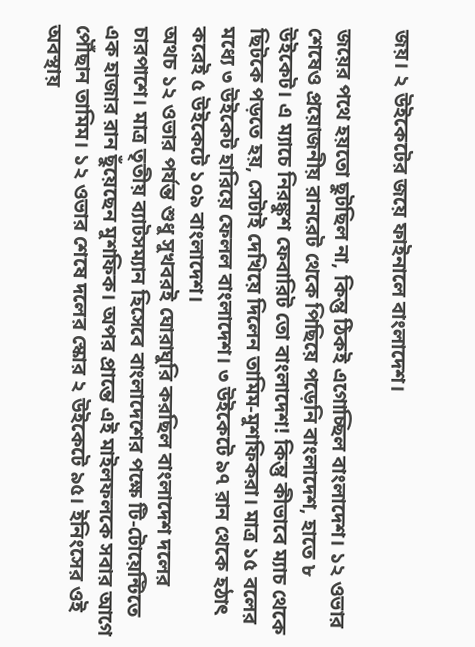জয়। ২ উইকেটের জয়ে ফাইনালে বাংলাদেশ।

জয়ের পথে হয়তো ছুটছিল না, কিন্তু ঠিকই এগোচ্ছিল বাংলাদেশ। ১২ ওভার শেষেও প্রয়োজনীয় রানরেট থেকে পিছিয়ে পড়েনি বাংলাদেশ, হাতে ৮ উইকেট। এ ম্যাচে নিরঙ্কুশ ফেবারিট তো বাংলাদেশ! কিন্তু কীভাবে ম্যাচ থেকে ছিটকে পড়তে হয়, সেটাই দেখিয়ে দিলেন তামিম-মুশফিকরা। মাত্র ১৫ বলের মধ্যে ৩ উইকেট হারিয়ে ফেলল বাংলাদেশ। ৩ উইকেটে ৯৭ রান থেকে হঠাৎ করেই ৫ উইকেটে ১০৯ বাংলাদেশ।
অথচ ১২ ওভার পর্যন্ত শুধু সুখবরই ঘোরাঘুরি করছিল বাংলাদেশ দলের চারপাশে। মাত্র তৃতীয় ব্যাটসম্যান হিসেবে বাংলাদেশের পক্ষে টি-টোয়েন্টিতে এক হাজার রান ছুঁয়েছেন মুশফিক। অপর প্রান্তে এই মাইলফলকে সবার আগে পৌঁছান তামিম। ১২ ওভার শেষে দলের স্কোর ২ উইকেটে ৯৫। ইনিংসের ওই অবস্থায়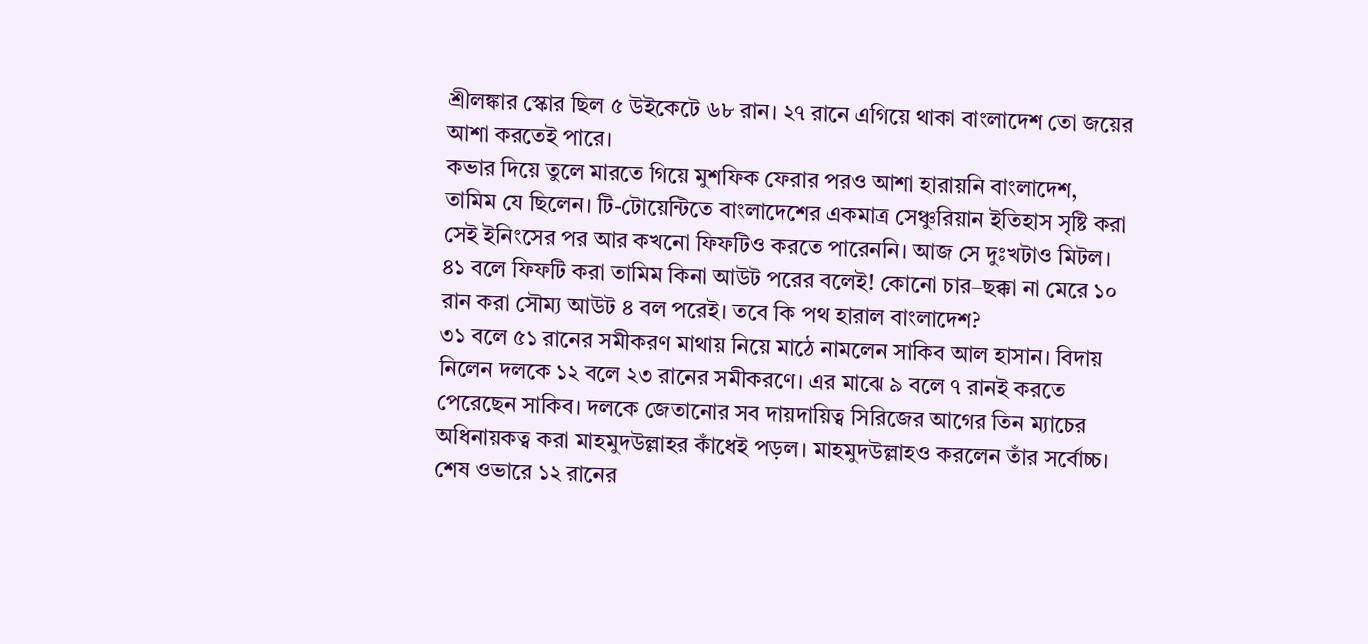শ্রীলঙ্কার স্কোর ছিল ৫ উইকেটে ৬৮ রান। ২৭ রানে এগিয়ে থাকা বাংলাদেশ তো জয়ের আশা করতেই পারে।
কভার দিয়ে তুলে মারতে গিয়ে মুশফিক ফেরার পরও আশা হারায়নি বাংলাদেশ, তামিম যে ছিলেন। টি-টোয়েন্টিতে বাংলাদেশের একমাত্র সেঞ্চুরিয়ান ইতিহাস সৃষ্টি করা সেই ইনিংসের পর আর কখনো ফিফটিও করতে পারেননি। আজ সে দুঃখটাও মিটল। ৪১ বলে ফিফটি করা তামিম কিনা আউট পরের বলেই! কোনো চার–ছক্কা না মেরে ১০ রান করা সৌম্য আউট ৪ বল পরেই। তবে কি পথ হারাল বাংলাদেশ?
৩১ বলে ৫১ রানের সমীকরণ মাথায় নিয়ে মাঠে নামলেন সাকিব আল হাসান। বিদায় নিলেন দলকে ১২ বলে ২৩ রানের সমীকরণে। এর মাঝে ৯ বলে ৭ রানই করতে পেরেছেন সাকিব। দলকে জেতানোর সব দায়দায়িত্ব সিরিজের আগের তিন ম্যাচের অধিনায়কত্ব করা মাহমুদউল্লাহর কাঁধেই পড়ল। মাহমুদউল্লাহও করলেন তাঁর সর্বোচ্চ। শেষ ওভারে ১২ রানের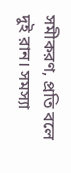সমীকরণ, প্রতি বলে দুই রান। সমস্যা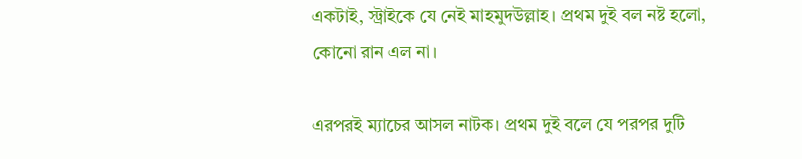একটাই, স্ট্রাইকে যে নেই মাহমুদউল্লাহ। প্রথম দুই বল নষ্ট হলো, কোনো রান এল না।

এরপরই ম্যাচের আসল নাটক। প্রথম দুই বলে যে পরপর দুটি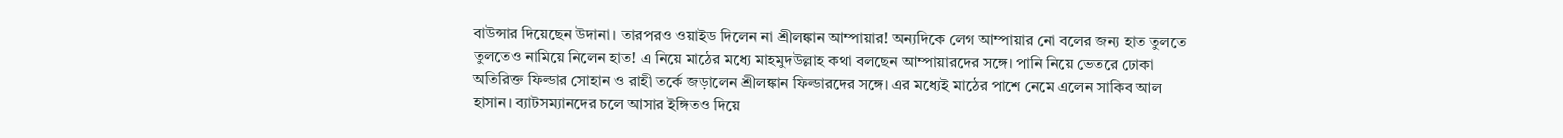বাউন্সার দিয়েছেন উদানা। তারপরও ওয়াইড দিলেন না শ্রীলঙ্কান আম্পায়ার! অন্যদিকে লেগ আম্পায়ার নো বলের জন্য হাত তুলতে তুলতেও নামিয়ে নিলেন হাত! এ নিয়ে মাঠের মধ্যে মাহমুদউল্লাহ কথা বলছেন আম্পায়ারদের সঙ্গে। পানি নিয়ে ভেতরে ঢোকা অতিরিক্ত ফিল্ডার সোহান ও রাহী তর্কে জড়ালেন শ্রীলঙ্কান ফিল্ডারদের সঙ্গে। এর মধ্যেই মাঠের পাশে নেমে এলেন সাকিব আল হাসান। ব্যাটসম্যানদের চলে আসার ইঙ্গিতও দিয়ে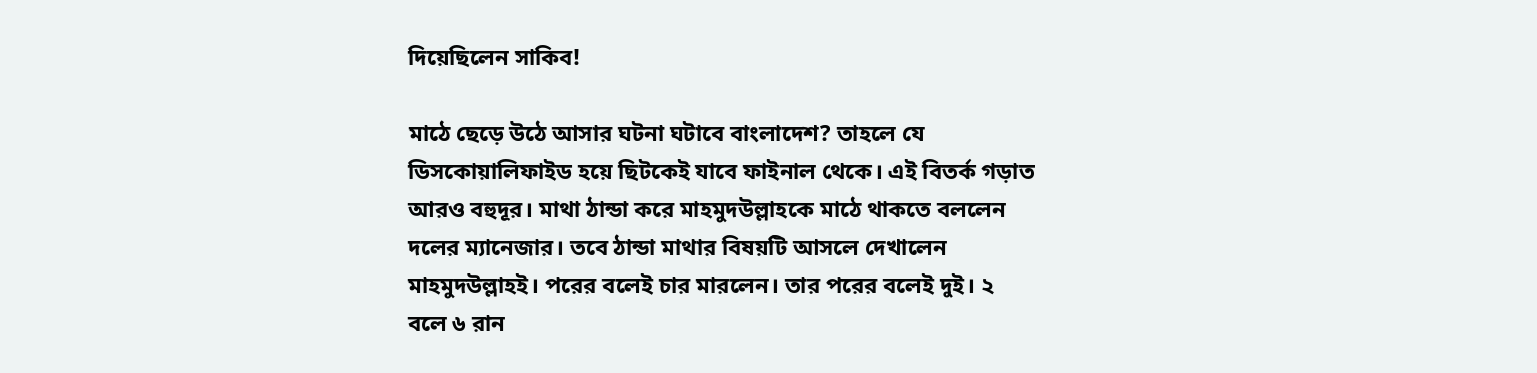দিয়েছিলেন সাকিব!

মাঠে ছেড়ে উঠে আসার ঘটনা ঘটাবে বাংলাদেশ? তাহলে যে ডিসকোয়ালিফাইড হয়ে ছিটকেই যাবে ফাইনাল থেকে। এই বিতর্ক গড়াত আরও বহুদূর। মাথা ঠান্ডা করে মাহমুদউল্লাহকে মাঠে থাকতে বললেন দলের ম্যানেজার। তবে ঠান্ডা মাথার বিষয়টি আসলে দেখালেন মাহমুদউল্লাহই। পরের বলেই চার মারলেন। তার পরের বলেই দুই। ২ বলে ৬ রান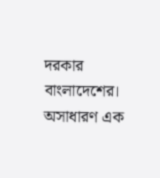দরকার বাংলাদেশের। অসাধারণ এক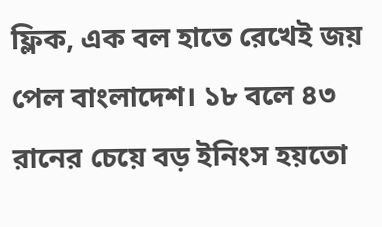ফ্লিক, এক বল হাতে রেখেই জয় পেল বাংলাদেশ। ১৮ বলে ৪৩ রানের চেয়ে বড় ইনিংস হয়তো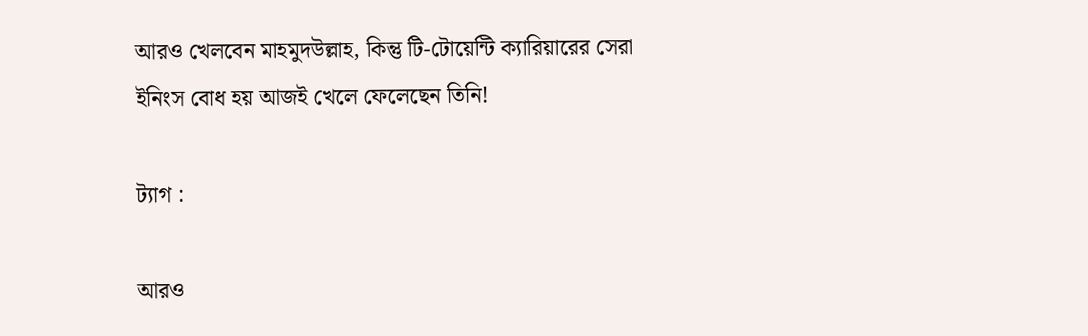আরও খেলবেন মাহমুদউল্লাহ, কিন্তু টি-টোয়েন্টি ক্যারিয়ারের সেরা ইনিংস বোধ হয় আজই খেলে ফেলেছেন তিনি!

ট্যাগ :

আরও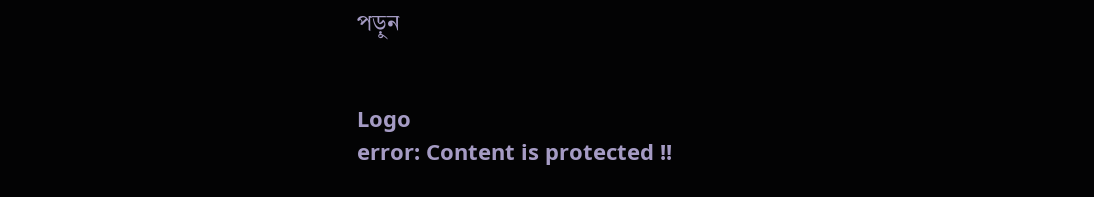পড়ুন


Logo
error: Content is protected !!